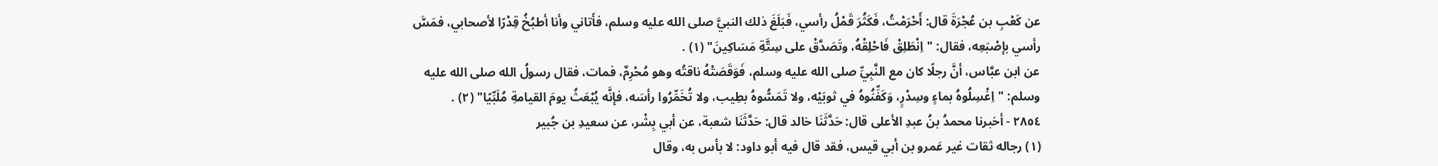عن كَعْبِ بن عُجْرَةَ قال: أَحْرَمْتُ، فَكَثُرَ قَمْلُ رأسي، فَبَلَغَ ذلك النبيَّ صلى الله عليه وسلم، فأَتاني وأنا أطبُخُ قِدْرًا لأصحابي، فمَسَّ رأسي بإصْبَعِه، فقال: "اِنْطَلِقْ فَاحْلِقْهُ، وتَصَدَّقْ على سِتَّةِ مَسَاكِينَ" (١) .
عن ابن عبَّاس، أنَّ رجلًا كان مع النَّبِيِّ صلى الله عليه وسلم، فَوَقَصَتْهُ ناقتُه وهو مُحْرِمٌ، فمات، فقال رسولُ الله صلى الله عليه وسلم: "اِغْسِلُوهُ بماءٍ وسِدْرٍ، وَكَفِّنُوهُ في ثوبَيْه، ولا تَمَسُّوهُ بطِيب، ولا تُخَمِّرُوا رأسَه، فإنَّه يُبْعَثُ يومَ القيامةِ مُلَبِّيًا" (٢) .
٢٨٥٤ - أخبرنا محمدُ بنُ عبدِ الأعلى قال: حَدَّثَنَا خالد قال: حَدَّثَنَا شعبة، عن أبي بِشْر، عن سعيدِ بن جُبير
(١) رجاله ثقات غير عَمرو بن أبي قيس، فقد قال فيه أبو داود: لا بأس به، وقال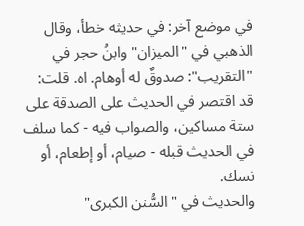في موضع آخر: في حديثه خطأ، وقال الذهبي في "الميزان" وابنُ حجر في "التقريب": صدوقٌ له أوهام. اه. قلت: قد اقتصر في الحديث على الصدقة على ستة مساكين، والصواب فيه - كما سلف في الحديث قبله - صيام، أو إطعام، أو نسك.
والحديث في "السُّنن الكبرى"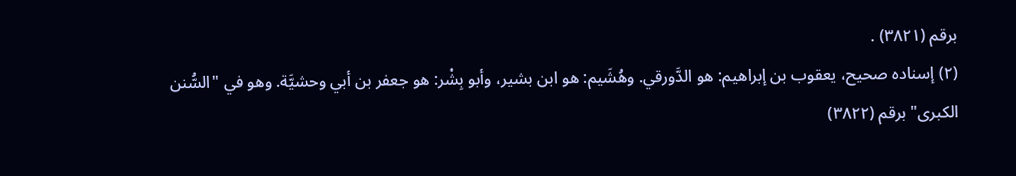برقم (٣٨٢١) .
(٢) إسناده صحيح، يعقوب بن إبراهيم: هو الدَّورقي. وهُشَيم: هو ابن بشير، وأبو بِشْر: هو جعفر بن أبي وحشيَّة. وهو في "السُّنن الكبرى" برقم (٣٨٢٢)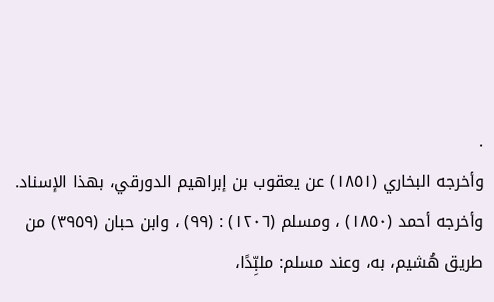.
وأخرجه البخاري (١٨٥١) عن يعقوب بن إبراهيم الدورقي، بهذا الإسناد.
وأخرجه أحمد (١٨٥٠) ، ومسلم (١٢٠٦) : (٩٩) ، وابن حبان (٣٩٥٩) من طريق هُشيم، به، وعند مسلم: ملبِّدًا،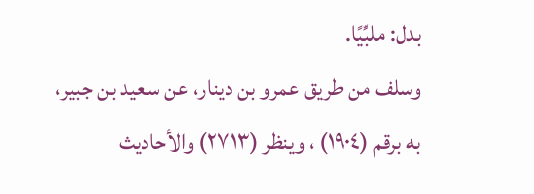بدل: ملبِّيًا.
وسلف من طريق عمرو بن دينار، عن سعيد بن جبير، به برقم (١٩٠٤) ، وينظر (٢٧١٣) والأحاديث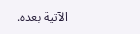الآتية بعده.